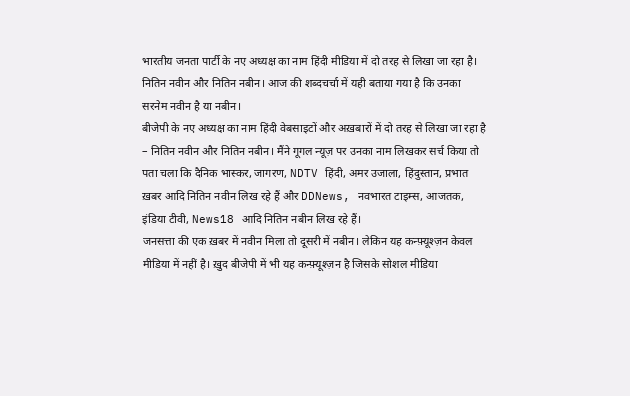भारतीय जनता पार्टी के नए अध्यक्ष का नाम हिंदी मीडिया में दो तरह से लिखा जा रहा है। नितिन नवीन और नितिन नबीन। आज की शब्दचर्चा में यही बताया गया है कि उनका सरनेम नवीन है या नबीन।
बीजेपी के नए अध्यक्ष का नाम हिंदी वेबसाइटों और अख़बारों में दो तरह से लिखा जा रहा है – नितिन नवीन और नितिन नबीन। मैंने गूगल न्यूज़ पर उनका नाम लिखकर सर्च किया तो पता चला कि दैनिक भास्कर, जागरण, NDTV हिंदी, अमर उजाला, हिंदुस्तान, प्रभात ख़बर आदि नितिन नवीन लिख रहे हैं और DDNews, नवभारत टाइम्स, आजतक, इंडिया टीवी, News18 आदि नितिन नबीन लिख रहे हैं।
जनसत्ता की एक ख़बर में नवीन मिला तो दूसरी में नबीन। लेकिन यह कन्फ़्यूश्ज़न केवल मीडिया में नहीं है। ख़ुद बीजेपी में भी यह कन्फ़्यूश्ज़न है जिसके सोशल मीडिया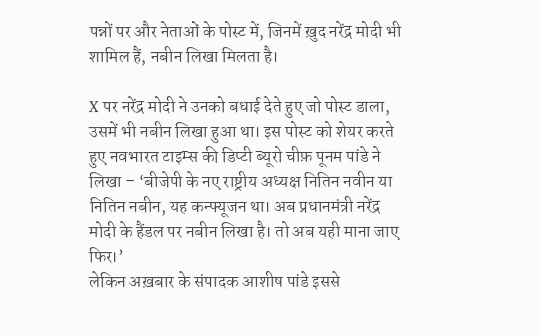पन्नों पर और नेताओं के पोस्ट में, जिनमें ख़ुद नरेंद्र मोदी भी शामिल हैं, नबीन लिखा मिलता है।

X पर नरेंद्र मोदी ने उनको बधाई देते हुए जो पोस्ट डाला, उसमें भी नबीन लिखा हुआ था। इस पोस्ट को शेयर करते हुए नवभारत टाइम्स की डिप्टी ब्यूरो चीफ़ पूनम पांडे ने लिखा – ‘बीजेपी के नए राष्ट्रीय अध्यक्ष नितिन नवीन या नितिन नबीन, यह कन्फ्यूजन था। अब प्रधानमंत्री नरेंद्र मोदी के हैंडल पर नबीन लिखा है। तो अब यही माना जाए फिर।’
लेकिन अख़बार के संपादक आशीष पांडे इससे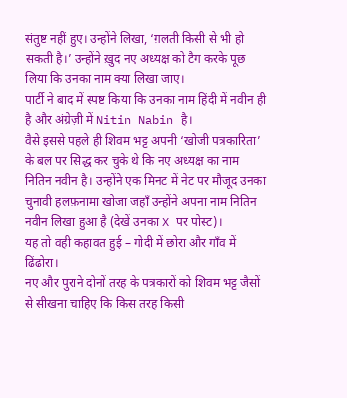संतुष्ट नहीं हुए। उन्होंने लिखा, ‘ग़लती किसी से भी हो सकती है।’ उन्होंने ख़ुद नए अध्यक्ष को टैग करके पूछ लिया कि उनका नाम क्या लिखा जाए।
पार्टी ने बाद में स्पष्ट किया कि उनका नाम हिंदी में नवीन ही है और अंग्रेज़ी में Nitin Nabin है।
वैसे इससे पहले ही शिवम भट्ट अपनी ‘खोजी पत्रकारिता’ के बल पर सिद्ध कर चुके थे कि नए अध्यक्ष का नाम नितिन नवीन है। उन्होंने एक मिनट में नेट पर मौजूद उनका चुनावी हलफ़नामा खोजा जहाँ उन्होंने अपना नाम नितिन नवीन लिखा हुआ है (देखें उनका X पर पोस्ट)।
यह तो वही कहावत हुई – गोदी में छोरा और गाँव में ढिंढोरा।
नए और पुराने दोनों तरह के पत्रकारों को शिवम भट्ट जैसों से सीखना चाहिए कि किस तरह किसी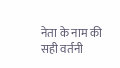नेता के नाम की सही वर्तनी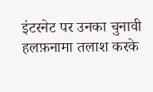इंटरनेट पर उनका चुनावी हलफ़नामा तलाश करके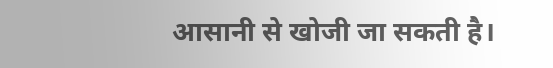आसानी से खोजी जा सकती है।